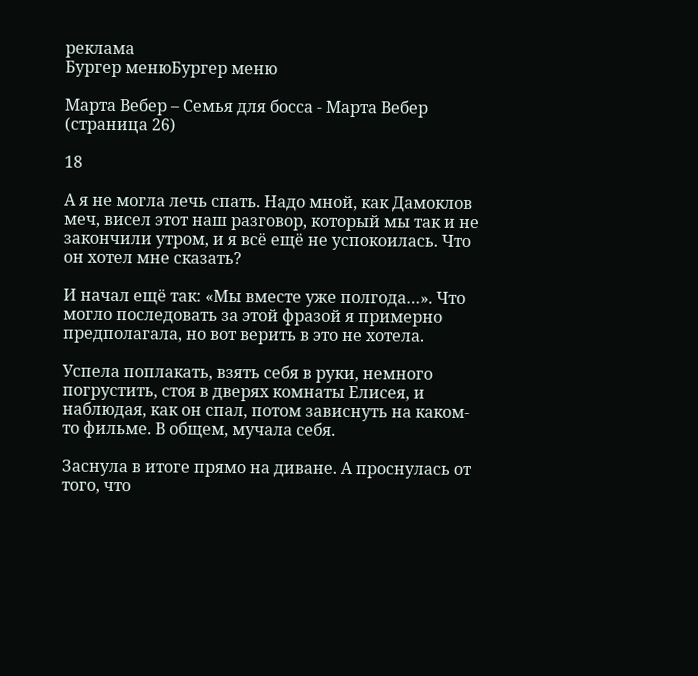реклама
Бургер менюБургер меню

Марта Вебер – Семья для босса - Марта Вебер (страница 26)

18

А я не могла лечь спать. Надо мной, как Дамоклов меч, висел этот наш разговор, который мы так и не закончили утром, и я всё ещё не успокоилась. Что он хотел мне сказать?

И начал ещё так: «Мы вместе уже полгода…». Что могло последовать за этой фразой я примерно предполагала, но вот верить в это не хотела.

Успела поплакать, взять себя в руки, немного погрустить, стоя в дверях комнаты Елисея, и наблюдая, как он спал, потом зависнуть на каком-то фильме. В общем, мучала себя.

Заснула в итоге прямо на диване. А проснулась от того, что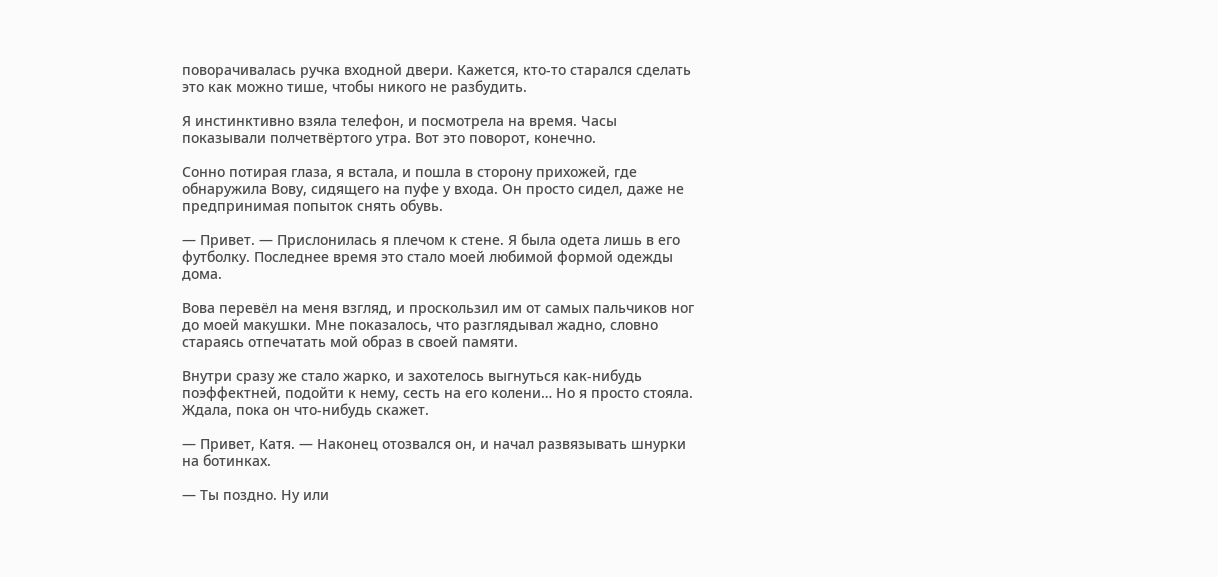поворачивалась ручка входной двери. Кажется, кто-то старался сделать это как можно тише, чтобы никого не разбудить.

Я инстинктивно взяла телефон, и посмотрела на время. Часы показывали полчетвёртого утра. Вот это поворот, конечно.

Сонно потирая глаза, я встала, и пошла в сторону прихожей, где обнаружила Вову, сидящего на пуфе у входа. Он просто сидел, даже не предпринимая попыток снять обувь.

— Привет. — Прислонилась я плечом к стене. Я была одета лишь в его футболку. Последнее время это стало моей любимой формой одежды дома.

Вова перевёл на меня взгляд, и проскользил им от самых пальчиков ног до моей макушки. Мне показалось, что разглядывал жадно, словно стараясь отпечатать мой образ в своей памяти.

Внутри сразу же стало жарко, и захотелось выгнуться как-нибудь поэффектней, подойти к нему, сесть на его колени… Но я просто стояла. Ждала, пока он что-нибудь скажет.

— Привет, Катя. — Наконец отозвался он, и начал развязывать шнурки на ботинках.

— Ты поздно. Ну или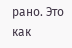рано. Это как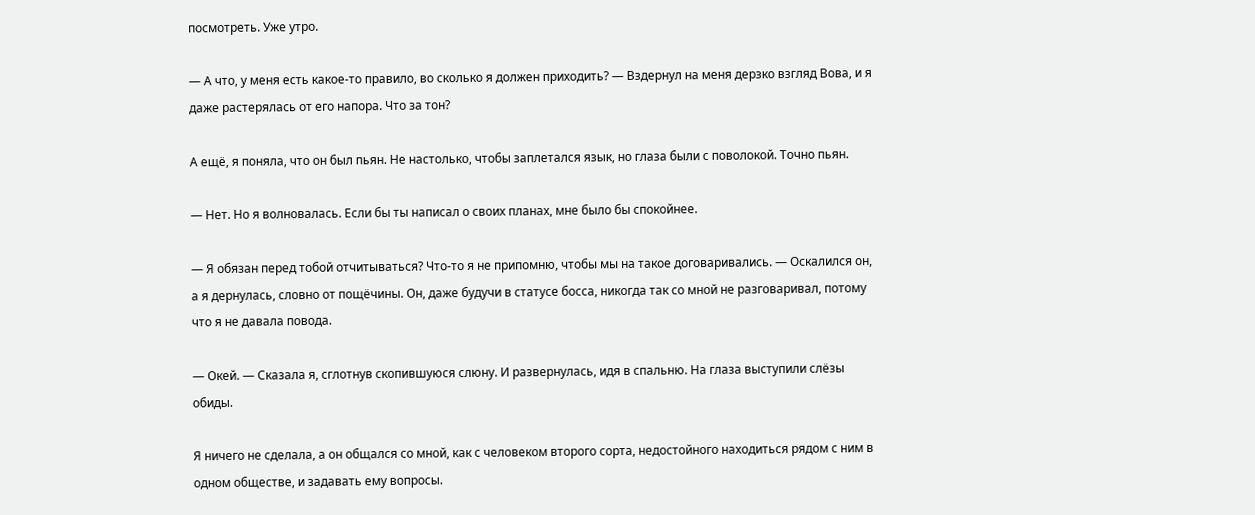посмотреть. Уже утро.

— А что, у меня есть какое-то правило, во сколько я должен приходить? — Вздернул на меня дерзко взгляд Вова, и я даже растерялась от его напора. Что за тон?

А ещё, я поняла, что он был пьян. Не настолько, чтобы заплетался язык, но глаза были с поволокой. Точно пьян.

— Нет. Но я волновалась. Если бы ты написал о своих планах, мне было бы спокойнее.

— Я обязан перед тобой отчитываться? Что-то я не припомню, чтобы мы на такое договаривались. — Оскалился он, а я дернулась, словно от пощёчины. Он, даже будучи в статусе босса, никогда так со мной не разговаривал, потому что я не давала повода.

— Окей. — Сказала я, сглотнув скопившуюся слюну. И развернулась, идя в спальню. На глаза выступили слёзы обиды.

Я ничего не сделала, а он общался со мной, как с человеком второго сорта, недостойного находиться рядом с ним в одном обществе, и задавать ему вопросы.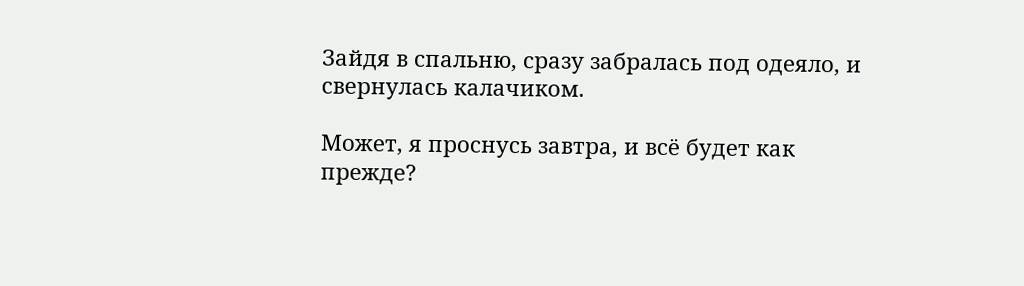Зайдя в спальню, сразу забралась под одеяло, и свернулась калачиком.

Может, я проснусь завтра, и всё будет как прежде?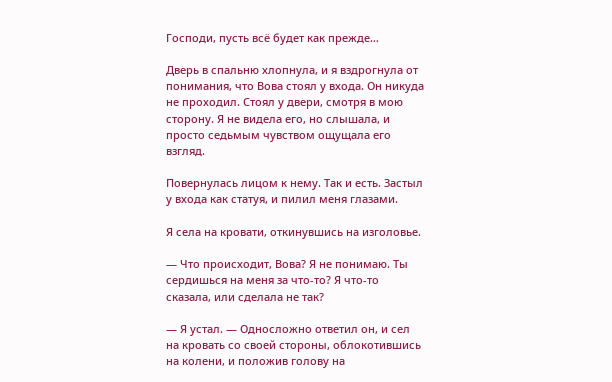Господи, пусть всё будет как прежде…

Дверь в спальню хлопнула, и я вздрогнула от понимания, что Вова стоял у входа. Он никуда не проходил. Стоял у двери, смотря в мою сторону. Я не видела его, но слышала, и просто седьмым чувством ощущала его взгляд.

Повернулась лицом к нему. Так и есть. Застыл у входа как статуя, и пилил меня глазами.

Я села на кровати, откинувшись на изголовье.

— Что происходит, Вова? Я не понимаю. Ты сердишься на меня за что-то? Я что-то сказала, или сделала не так?

— Я устал. — Односложно ответил он, и сел на кровать со своей стороны, облокотившись на колени, и положив голову на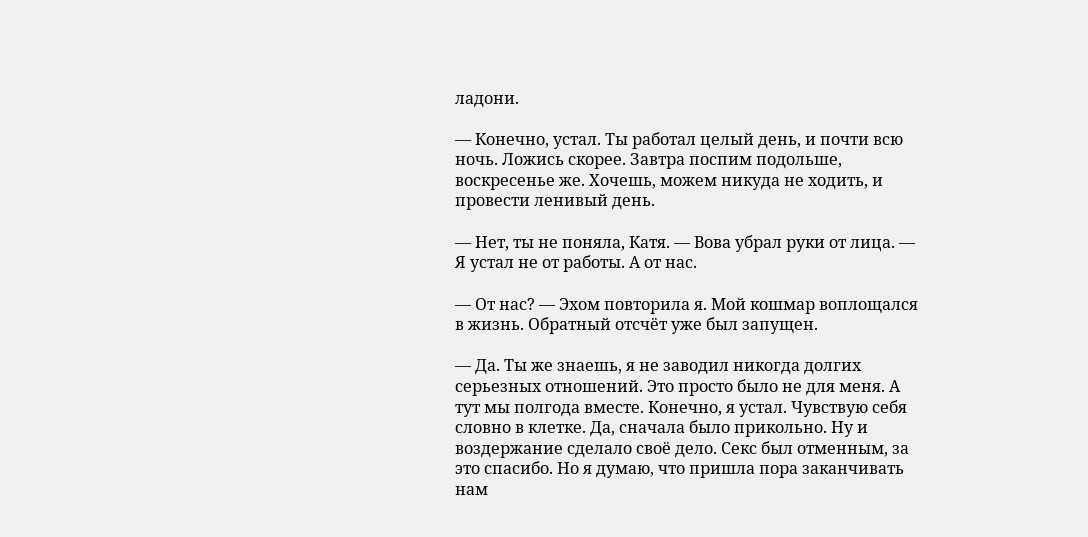ладони.

— Конечно, устал. Ты работал целый день, и почти всю ночь. Ложись скорее. Завтра поспим подольше, воскресенье же. Хочешь, можем никуда не ходить, и провести ленивый день.

— Нет, ты не поняла, Катя. — Вова убрал руки от лица. — Я устал не от работы. А от нас.

— От нас? — Эхом повторила я. Мой кошмар воплощался в жизнь. Обратный отсчёт уже был запущен.

— Да. Ты же знаешь, я не заводил никогда долгих серьезных отношений. Это просто было не для меня. А тут мы полгода вместе. Конечно, я устал. Чувствую себя словно в клетке. Да, сначала было прикольно. Ну и воздержание сделало своё дело. Секс был отменным, за это спасибо. Но я думаю, что пришла пора заканчивать нам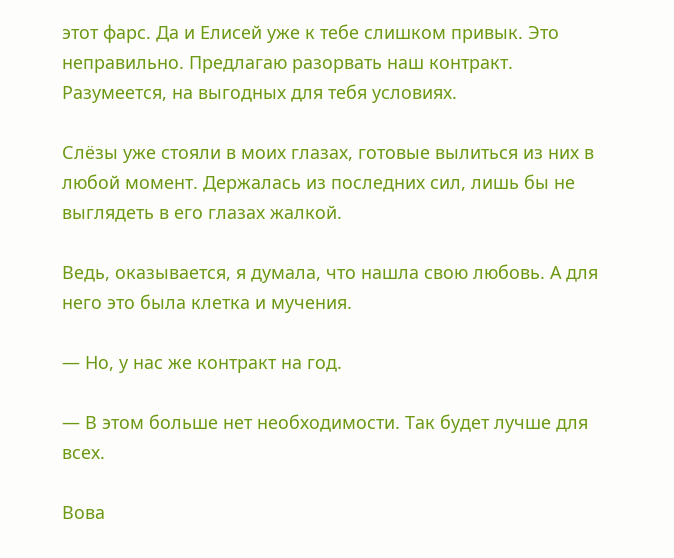этот фарс. Да и Елисей уже к тебе слишком привык. Это неправильно. Предлагаю разорвать наш контракт. Разумеется, на выгодных для тебя условиях.

Слёзы уже стояли в моих глазах, готовые вылиться из них в любой момент. Держалась из последних сил, лишь бы не выглядеть в его глазах жалкой.

Ведь, оказывается, я думала, что нашла свою любовь. А для него это была клетка и мучения.

— Но, у нас же контракт на год.

— В этом больше нет необходимости. Так будет лучше для всех.

Вова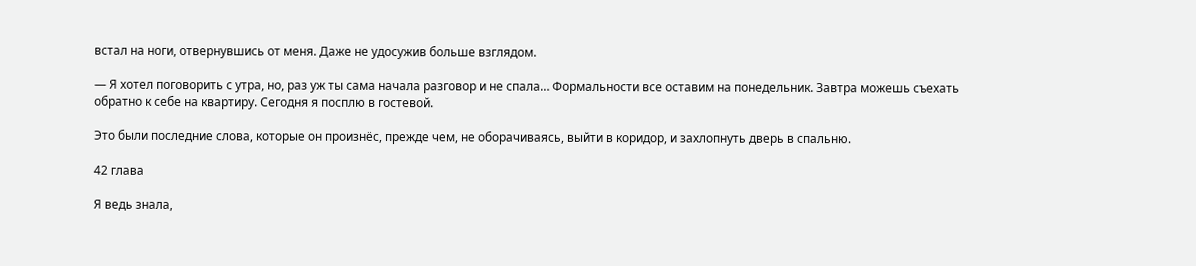встал на ноги, отвернувшись от меня. Даже не удосужив больше взглядом.

— Я хотел поговорить с утра, но, раз уж ты сама начала разговор и не спала… Формальности все оставим на понедельник. Завтра можешь съехать обратно к себе на квартиру. Сегодня я посплю в гостевой.

Это были последние слова, которые он произнёс, прежде чем, не оборачиваясь, выйти в коридор, и захлопнуть дверь в спальню.

42 глава

Я ведь знала,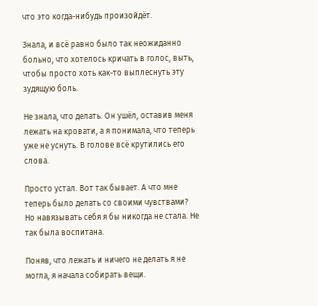что это когда-нибудь произойдёт.

Знала, и всё равно было так неожиданно больно, что хотелось кричать в голос, выть, чтобы просто хоть как-то выплеснуть эту зудящую боль.

Не знала, что делать. Он ушёл, оставив меня лежать на кровати, а я понимала, что теперь уже не уснуть. В голове всё крутились его слова.

Просто устал. Вот так бывает. А что мне теперь было делать со своими чувствами? Но навязывать себя я бы никогда не стала. Не так была воспитана.

Поняв, что лежать и ничего не делать я не могла, я начала собирать вещи.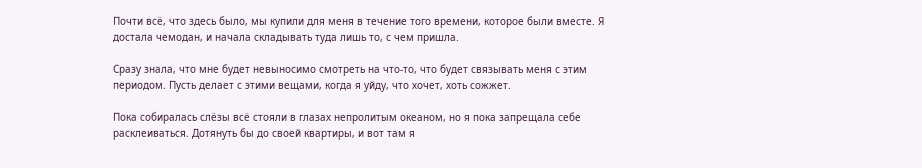Почти всё, что здесь было, мы купили для меня в течение того времени, которое были вместе. Я достала чемодан, и начала складывать туда лишь то, с чем пришла.

Сразу знала, что мне будет невыносимо смотреть на что-то, что будет связывать меня с этим периодом. Пусть делает с этими вещами, когда я уйду, что хочет, хоть сожжет.

Пока собиралась слёзы всё стояли в глазах непролитым океаном, но я пока запрещала себе расклеиваться. Дотянуть бы до своей квартиры, и вот там я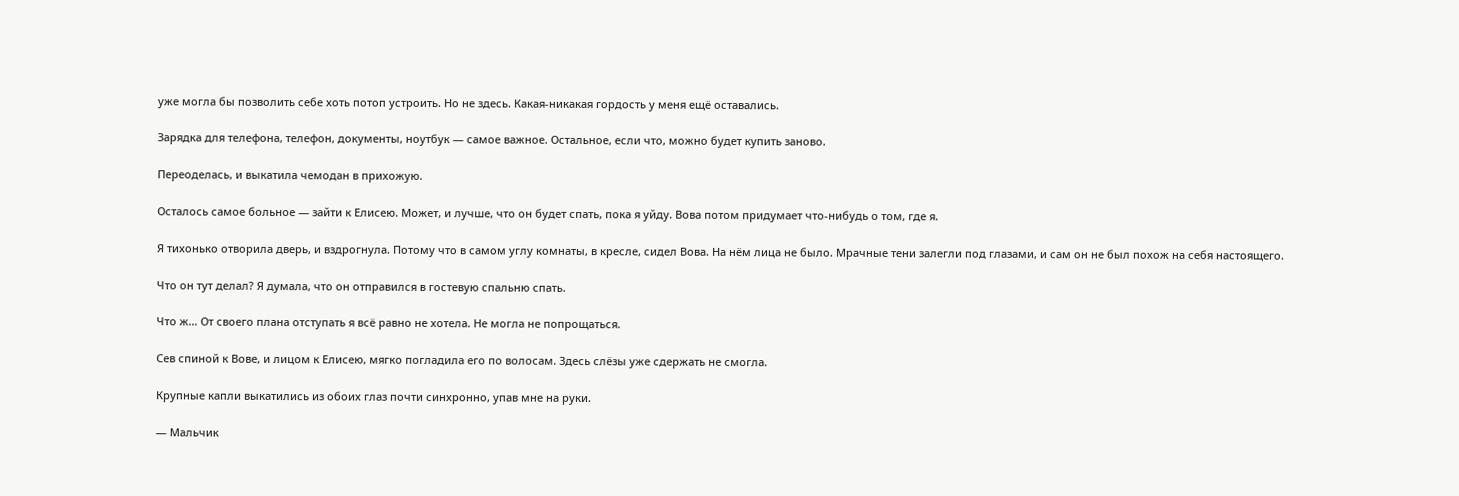уже могла бы позволить себе хоть потоп устроить. Но не здесь. Какая-никакая гордость у меня ещё оставались.

Зарядка для телефона, телефон, документы, ноутбук — самое важное. Остальное, если что, можно будет купить заново.

Переоделась, и выкатила чемодан в прихожую.

Осталось самое больное — зайти к Елисею. Может, и лучше, что он будет спать, пока я уйду. Вова потом придумает что-нибудь о том, где я.

Я тихонько отворила дверь, и вздрогнула. Потому что в самом углу комнаты, в кресле, сидел Вова. На нём лица не было. Мрачные тени залегли под глазами, и сам он не был похож на себя настоящего.

Что он тут делал? Я думала, что он отправился в гостевую спальню спать.

Что ж… От своего плана отступать я всё равно не хотела. Не могла не попрощаться.

Сев спиной к Вове, и лицом к Елисею, мягко погладила его по волосам. Здесь слёзы уже сдержать не смогла.

Крупные капли выкатились из обоих глаз почти синхронно, упав мне на руки.

— Мальчик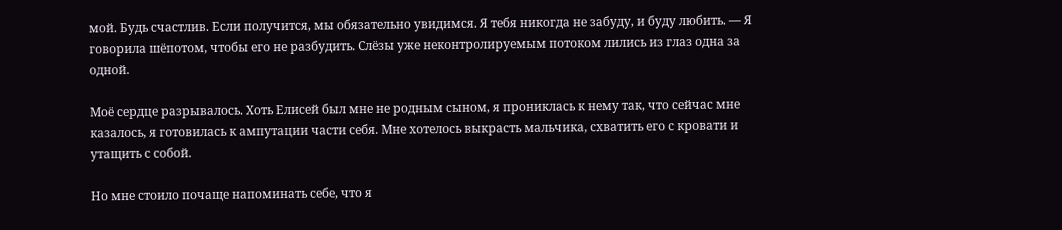мой. Будь счастлив. Если получится, мы обязательно увидимся. Я тебя никогда не забуду, и буду любить. — Я говорила шёпотом, чтобы его не разбудить. Слёзы уже неконтролируемым потоком лились из глаз одна за одной.

Моё сердце разрывалось. Хоть Елисей был мне не родным сыном, я прониклась к нему так, что сейчас мне казалось, я готовилась к ампутации части себя. Мне хотелось выкрасть мальчика, схватить его с кровати и утащить с собой.

Но мне стоило почаще напоминать себе, что я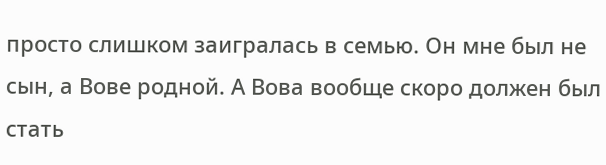просто слишком заигралась в семью. Он мне был не сын, а Вове родной. А Вова вообще скоро должен был стать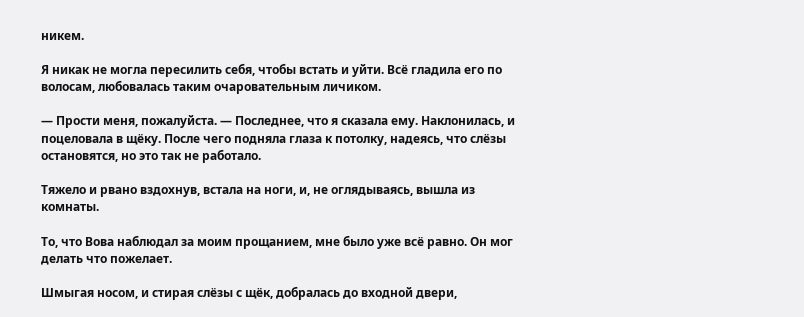никем.

Я никак не могла пересилить себя, чтобы встать и уйти. Всё гладила его по волосам, любовалась таким очаровательным личиком.

— Прости меня, пожалуйста. — Последнее, что я сказала ему. Наклонилась, и поцеловала в щёку. После чего подняла глаза к потолку, надеясь, что слёзы остановятся, но это так не работало.

Тяжело и рвано вздохнув, встала на ноги, и, не оглядываясь, вышла из комнаты.

То, что Вова наблюдал за моим прощанием, мне было уже всё равно. Он мог делать что пожелает.

Шмыгая носом, и стирая слёзы с щёк, добралась до входной двери,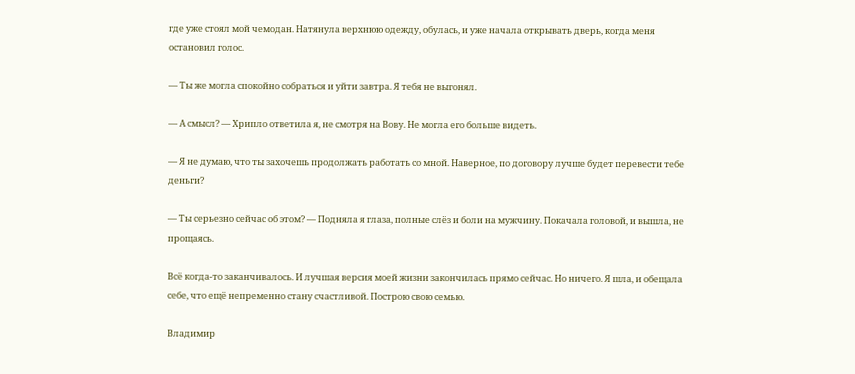где уже стоял мой чемодан. Натянула верхнюю одежду, обулась, и уже начала открывать дверь, когда меня остановил голос.

— Ты же могла спокойно собраться и уйти завтра. Я тебя не выгонял.

— А смысл? — Хрипло ответила я, не смотря на Вову. Не могла его больше видеть.

— Я не думаю, что ты захочешь продолжать работать со мной. Наверное, по договору лучше будет перевести тебе деньги?

— Ты серьезно сейчас об этом? — Подняла я глаза, полные слёз и боли на мужчину. Покачала головой, и вышла, не прощаясь.

Всё когда-то заканчивалось. И лучшая версия моей жизни закончилась прямо сейчас. Но ничего. Я шла, и обещала себе, что ещё непременно стану счастливой. Построю свою семью.

Владимир